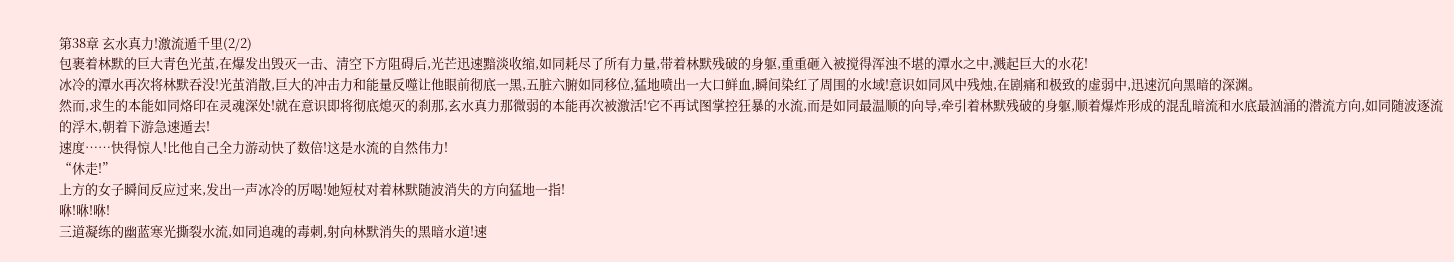第38章 玄水真力!激流遁千里(2/2)
包裹着林默的巨大青色光茧,在爆发出毁灭一击、清空下方阻碍后,光芒迅速黯淡收缩,如同耗尽了所有力量,带着林默残破的身躯,重重砸入被搅得浑浊不堪的潭水之中,溅起巨大的水花!
冰冷的潭水再次将林默吞没!光茧消散,巨大的冲击力和能量反噬让他眼前彻底一黑,五脏六腑如同移位,猛地喷出一大口鲜血,瞬间染红了周围的水域!意识如同风中残烛,在剧痛和极致的虚弱中,迅速沉向黑暗的深渊。
然而,求生的本能如同烙印在灵魂深处!就在意识即将彻底熄灭的刹那,玄水真力那微弱的本能再次被激活!它不再试图掌控狂暴的水流,而是如同最温顺的向导,牵引着林默残破的身躯,顺着爆炸形成的混乱暗流和水底最汹涌的潜流方向,如同随波逐流的浮木,朝着下游急速遁去!
速度……快得惊人!比他自己全力游动快了数倍!这是水流的自然伟力!
“休走!”
上方的女子瞬间反应过来,发出一声冰冷的厉喝!她短杖对着林默随波消失的方向猛地一指!
咻!咻!咻!
三道凝练的幽蓝寒光撕裂水流,如同追魂的毒刺,射向林默消失的黑暗水道!速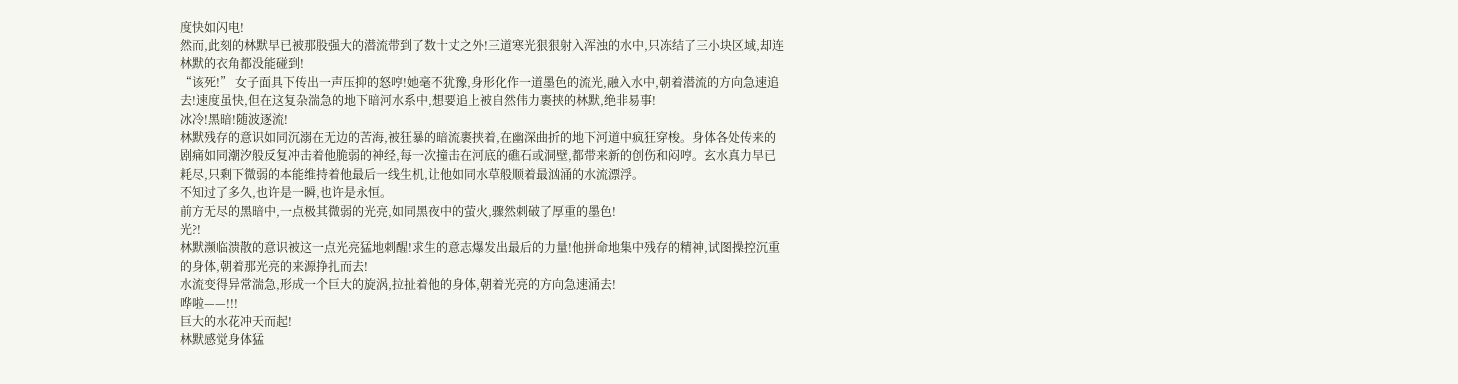度快如闪电!
然而,此刻的林默早已被那股强大的潜流带到了数十丈之外!三道寒光狠狠射入浑浊的水中,只冻结了三小块区域,却连林默的衣角都没能碰到!
“该死!” 女子面具下传出一声压抑的怒哼!她毫不犹豫,身形化作一道墨色的流光,融入水中,朝着潜流的方向急速追去!速度虽快,但在这复杂湍急的地下暗河水系中,想要追上被自然伟力裹挟的林默,绝非易事!
冰冷!黑暗!随波逐流!
林默残存的意识如同沉溺在无边的苦海,被狂暴的暗流裹挟着,在幽深曲折的地下河道中疯狂穿梭。身体各处传来的剧痛如同潮汐般反复冲击着他脆弱的神经,每一次撞击在河底的礁石或洞壁,都带来新的创伤和闷哼。玄水真力早已耗尽,只剩下微弱的本能维持着他最后一线生机,让他如同水草般顺着最汹涌的水流漂浮。
不知过了多久,也许是一瞬,也许是永恒。
前方无尽的黑暗中,一点极其微弱的光亮,如同黑夜中的萤火,骤然刺破了厚重的墨色!
光?!
林默濒临溃散的意识被这一点光亮猛地刺醒!求生的意志爆发出最后的力量!他拼命地集中残存的精神,试图操控沉重的身体,朝着那光亮的来源挣扎而去!
水流变得异常湍急,形成一个巨大的旋涡,拉扯着他的身体,朝着光亮的方向急速涌去!
哗啦——!!!
巨大的水花冲天而起!
林默感觉身体猛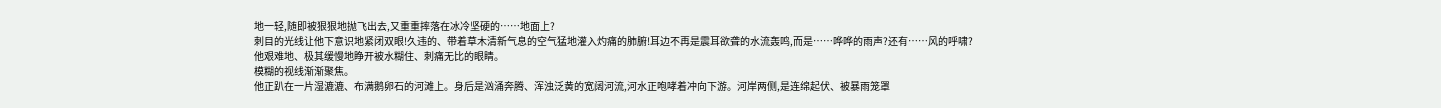地一轻,随即被狠狠地抛飞出去,又重重摔落在冰冷坚硬的……地面上?
刺目的光线让他下意识地紧闭双眼!久违的、带着草木清新气息的空气猛地灌入灼痛的肺腑!耳边不再是震耳欲聋的水流轰鸣,而是……哗哗的雨声?还有……风的呼啸?
他艰难地、极其缓慢地睁开被水糊住、刺痛无比的眼睛。
模糊的视线渐渐聚焦。
他正趴在一片湿漉漉、布满鹅卵石的河滩上。身后是汹涌奔腾、浑浊泛黄的宽阔河流,河水正咆哮着冲向下游。河岸两侧,是连绵起伏、被暴雨笼罩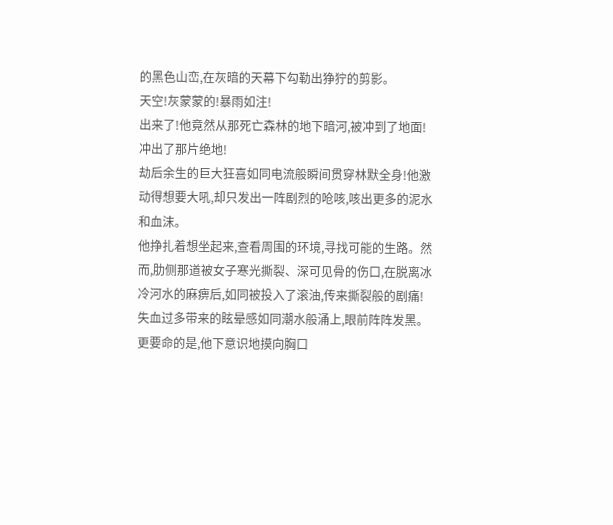的黑色山峦,在灰暗的天幕下勾勒出狰狞的剪影。
天空!灰蒙蒙的!暴雨如注!
出来了!他竟然从那死亡森林的地下暗河,被冲到了地面!冲出了那片绝地!
劫后余生的巨大狂喜如同电流般瞬间贯穿林默全身!他激动得想要大吼,却只发出一阵剧烈的呛咳,咳出更多的泥水和血沫。
他挣扎着想坐起来,查看周围的环境,寻找可能的生路。然而,肋侧那道被女子寒光撕裂、深可见骨的伤口,在脱离冰冷河水的麻痹后,如同被投入了滚油,传来撕裂般的剧痛!失血过多带来的眩晕感如同潮水般涌上,眼前阵阵发黑。
更要命的是,他下意识地摸向胸口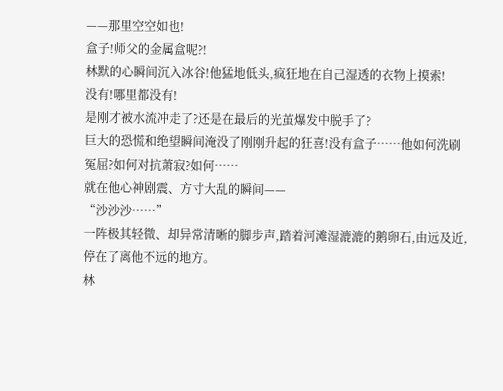——那里空空如也!
盒子!师父的金属盒呢?!
林默的心瞬间沉入冰谷!他猛地低头,疯狂地在自己湿透的衣物上摸索!
没有!哪里都没有!
是刚才被水流冲走了?还是在最后的光茧爆发中脱手了?
巨大的恐慌和绝望瞬间淹没了刚刚升起的狂喜!没有盒子……他如何洗刷冤屈?如何对抗萧寂?如何……
就在他心神剧震、方寸大乱的瞬间——
“沙沙沙……”
一阵极其轻微、却异常清晰的脚步声,踏着河滩湿漉漉的鹅卵石,由远及近,停在了离他不远的地方。
林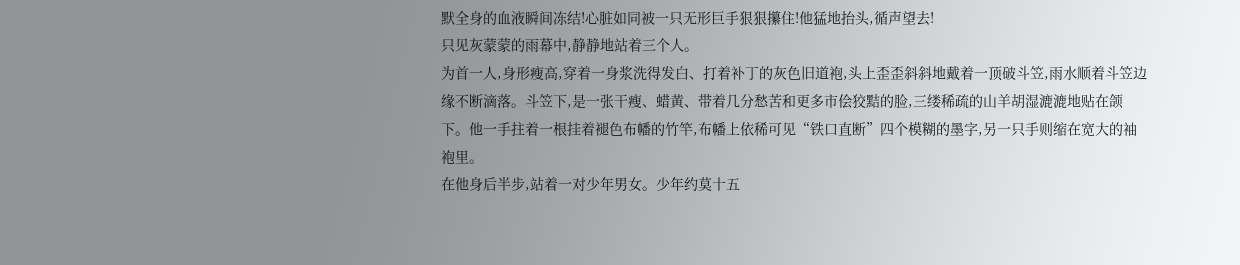默全身的血液瞬间冻结!心脏如同被一只无形巨手狠狠攥住!他猛地抬头,循声望去!
只见灰蒙蒙的雨幕中,静静地站着三个人。
为首一人,身形瘦高,穿着一身浆洗得发白、打着补丁的灰色旧道袍,头上歪歪斜斜地戴着一顶破斗笠,雨水顺着斗笠边缘不断滴落。斗笠下,是一张干瘦、蜡黄、带着几分愁苦和更多市侩狡黠的脸,三缕稀疏的山羊胡湿漉漉地贴在颌下。他一手拄着一根挂着褪色布幡的竹竿,布幡上依稀可见“铁口直断”四个模糊的墨字,另一只手则缩在宽大的袖袍里。
在他身后半步,站着一对少年男女。少年约莫十五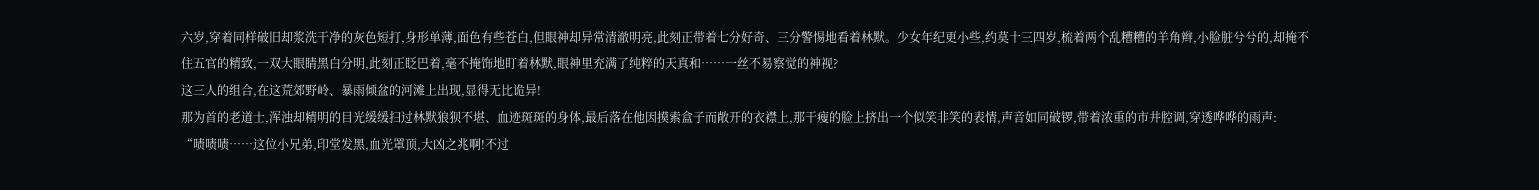六岁,穿着同样破旧却浆洗干净的灰色短打,身形单薄,面色有些苍白,但眼神却异常清澈明亮,此刻正带着七分好奇、三分警惕地看着林默。少女年纪更小些,约莫十三四岁,梳着两个乱糟糟的羊角辫,小脸脏兮兮的,却掩不住五官的精致,一双大眼睛黑白分明,此刻正眨巴着,毫不掩饰地盯着林默,眼神里充满了纯粹的天真和……一丝不易察觉的神视?
这三人的组合,在这荒郊野岭、暴雨倾盆的河滩上出现,显得无比诡异!
那为首的老道士,浑浊却精明的目光缓缓扫过林默狼狈不堪、血迹斑斑的身体,最后落在他因摸索盒子而敞开的衣襟上,那干瘦的脸上挤出一个似笑非笑的表情,声音如同破锣,带着浓重的市井腔调,穿透哗哗的雨声:
“啧啧啧……这位小兄弟,印堂发黑,血光罩顶,大凶之兆啊!不过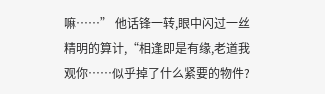嘛……” 他话锋一转,眼中闪过一丝精明的算计,“相逢即是有缘,老道我观你……似乎掉了什么紧要的物件?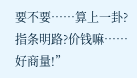要不要……算上一卦?指条明路?价钱嘛……好商量!”